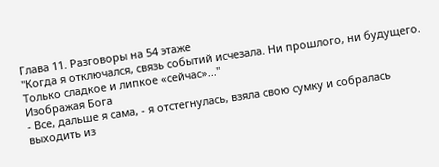Глава 11. Разговоры на 54 этаже
"Когда я отключался, связь событий исчезала. Ни прошлого, ни будущего. Только сладкое и липкое «сейчас»..."
Изображая Бога
- Все, дальше я сама, - я отстегнулась, взяла свою сумку и собралась выходить из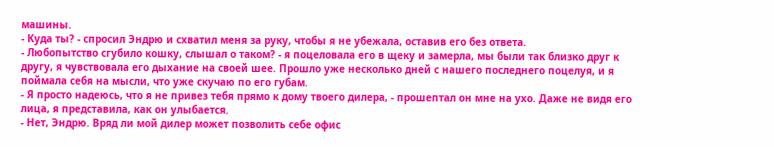машины.
- Куда ты? - спросил Эндрю и схватил меня за руку, чтобы я не убежала, оставив его без ответа.
- Любопытство сгубило кошку, слышал о таком? - я поцеловала его в щеку и замерла, мы были так близко друг к другу, я чувствовала его дыхание на своей шее. Прошло уже несколько дней с нашего последнего поцелуя, и я поймала себя на мысли, что уже скучаю по его губам.
- Я просто надеюсь, что я не привез тебя прямо к дому твоего дилера, - прошептал он мне на ухо. Даже не видя его лица, я представила, как он улыбается.
- Нет, Эндрю. Вряд ли мой дилер может позволить себе офис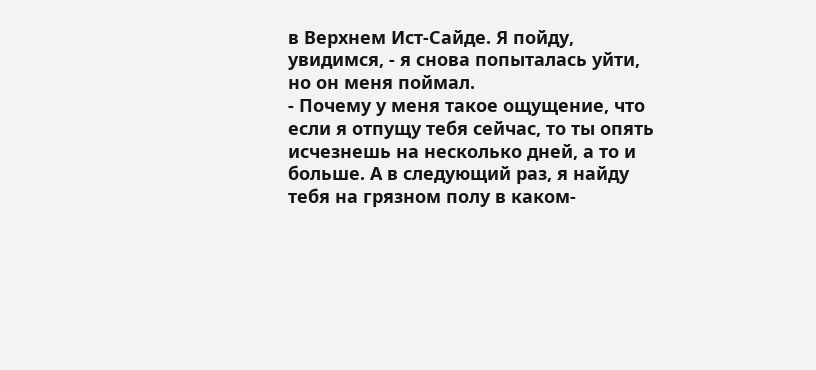в Верхнем Ист-Сайде. Я пойду, увидимся, - я снова попыталась уйти, но он меня поймал.
- Почему у меня такое ощущение, что если я отпущу тебя сейчас, то ты опять исчезнешь на несколько дней, а то и больше. А в следующий раз, я найду тебя на грязном полу в каком-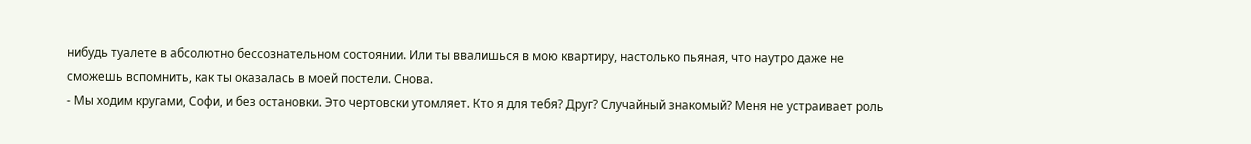нибудь туалете в абсолютно бессознательном состоянии. Или ты ввалишься в мою квартиру, настолько пьяная, что наутро даже не сможешь вспомнить, как ты оказалась в моей постели. Снова.
- Мы ходим кругами, Софи, и без остановки. Это чертовски утомляет. Кто я для тебя? Друг? Случайный знакомый? Меня не устраивает роль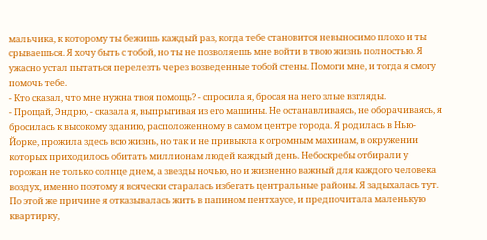мальчика, к которому ты бежишь каждый раз, когда тебе становится невыносимо плохо и ты срываешься. Я хочу быть с тобой, но ты не позволяешь мне войти в твою жизнь полностью. Я ужасно устал пытаться перелезть через возведенные тобой стены. Помоги мне, и тогда я смогу помочь тебе.
- Кто сказал, что мне нужна твоя помощь? - спросила я, бросая на него злые взгляды.
- Прощай, Эндрю, - сказала я, выпрыгивая из его машины. Не останавливаясь, не оборачиваясь, я бросилась к высокому зданию, расположенному в самом центре города. Я родилась в Нью-Йорке, прожила здесь всю жизнь, но так и не привыкла к огромным махинам, в окружении которых приходилось обитать миллионам людей каждый день. Небоскребы отбирали у горожан не только солнце днем, а звезды ночью, но и жизненно важный для каждого человека воздух, именно поэтому я всячески старалась избегать центральные районы. Я задыхалась тут.
По этой же причине я отказывалась жить в папином пентхаусе, и предпочитала маленькую квартирку,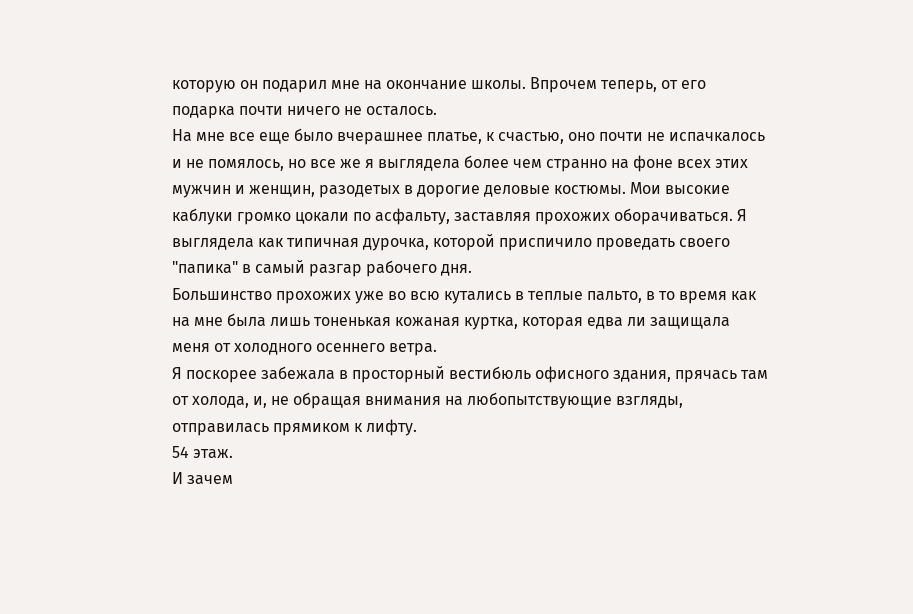которую он подарил мне на окончание школы. Впрочем теперь, от его подарка почти ничего не осталось.
На мне все еще было вчерашнее платье, к счастью, оно почти не испачкалось и не помялось, но все же я выглядела более чем странно на фоне всех этих мужчин и женщин, разодетых в дорогие деловые костюмы. Мои высокие каблуки громко цокали по асфальту, заставляя прохожих оборачиваться. Я выглядела как типичная дурочка, которой приспичило проведать своего "папика" в самый разгар рабочего дня.
Большинство прохожих уже во всю кутались в теплые пальто, в то время как на мне была лишь тоненькая кожаная куртка, которая едва ли защищала меня от холодного осеннего ветра.
Я поскорее забежала в просторный вестибюль офисного здания, прячась там от холода, и, не обращая внимания на любопытствующие взгляды, отправилась прямиком к лифту.
54 этаж.
И зачем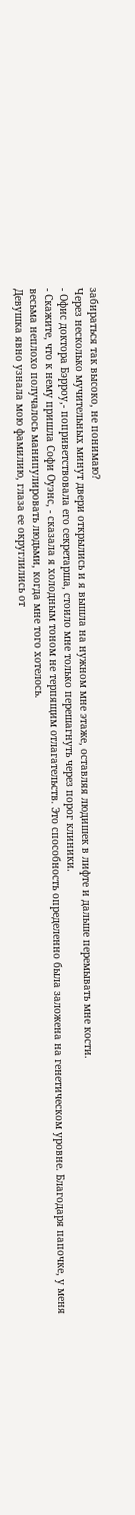забираться так высоко, не понимаю?
Через несколько мучительных минут двери открылись и я вышла на нужном мне этаже, оставляя людишек в лифте и дальше перемывать мне кости.
- Офис доктора Бэрроу,- поприветствовала его секретарша, стоило мне только перешагнуть через порог клиники.
- Скажите, что к нему пришла Софи Оуэнс, - сказала я холодным тоном не терпящим отлагательств. Это способность определенно была заложена на генетическом уровне. Благодаря папочке, у меня весьма неплохо получалось манипулировать людьми, когда мне того хотелось.
Девушка явно узнала мою фамилию, глаза ее округлились от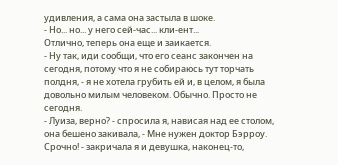удивления, а сама она застыла в шоке.
- Но... но... у него сей-час... кли-ент...
Отлично, теперь она еще и заикается.
- Ну так, иди сообщи, что его сеанс закончен на сегодня, потому что я не собираюсь тут торчать полдня, - я не хотела грубить ей и, в целом, я была довольно милым человеком. Обычно. Просто не сегодня.
- Луиза, верно? - спросила я, нависая над ее столом, она бешено закивала, - Мне нужен доктор Бэрроу. Срочно! - закричала я и девушка, наконец-то,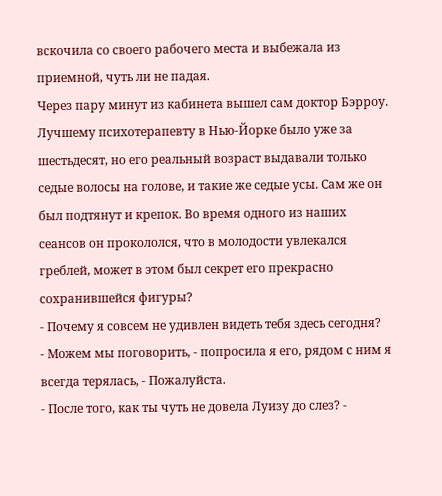вскочила со своего рабочего места и выбежала из приемной, чуть ли не падая.
Через пару минут из кабинета вышел сам доктор Бэрроу. Лучшему психотерапевту в Нью-Йорке было уже за шестьдесят, но его реальный возраст выдавали только седые волосы на голове, и такие же седые усы. Сам же он был подтянут и крепок. Во время одного из наших сеансов он прокололся, что в молодости увлекался греблей, может в этом был секрет его прекрасно сохранившейся фигуры?
- Почему я совсем не удивлен видеть тебя здесь сегодня?
- Можем мы поговорить, - попросила я его, рядом с ним я всегда терялась, - Пожалуйста.
- После того, как ты чуть не довела Луизу до слез? -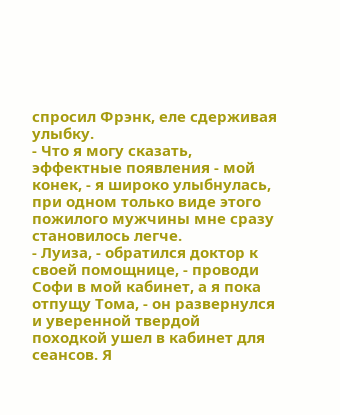спросил Фрэнк, еле сдерживая улыбку.
- Что я могу сказать, эффектные появления - мой конек, - я широко улыбнулась, при одном только виде этого пожилого мужчины мне сразу становилось легче.
- Луиза, - обратился доктор к своей помощнице, - проводи Софи в мой кабинет, а я пока отпущу Тома, - он развернулся и уверенной твердой походкой ушел в кабинет для сеансов. Я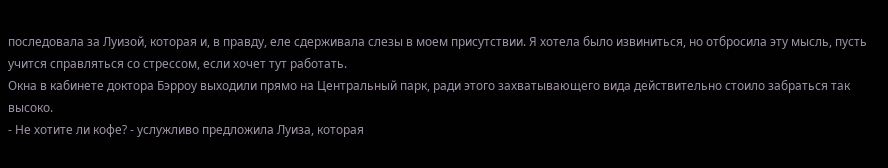последовала за Луизой, которая и, в правду, еле сдерживала слезы в моем присутствии. Я хотела было извиниться, но отбросила эту мысль, пусть учится справляться со стрессом, если хочет тут работать.
Окна в кабинете доктора Бэрроу выходили прямо на Центральный парк, ради этого захватывающего вида действительно стоило забраться так высоко.
- Не хотите ли кофе? - услужливо предложила Луиза, которая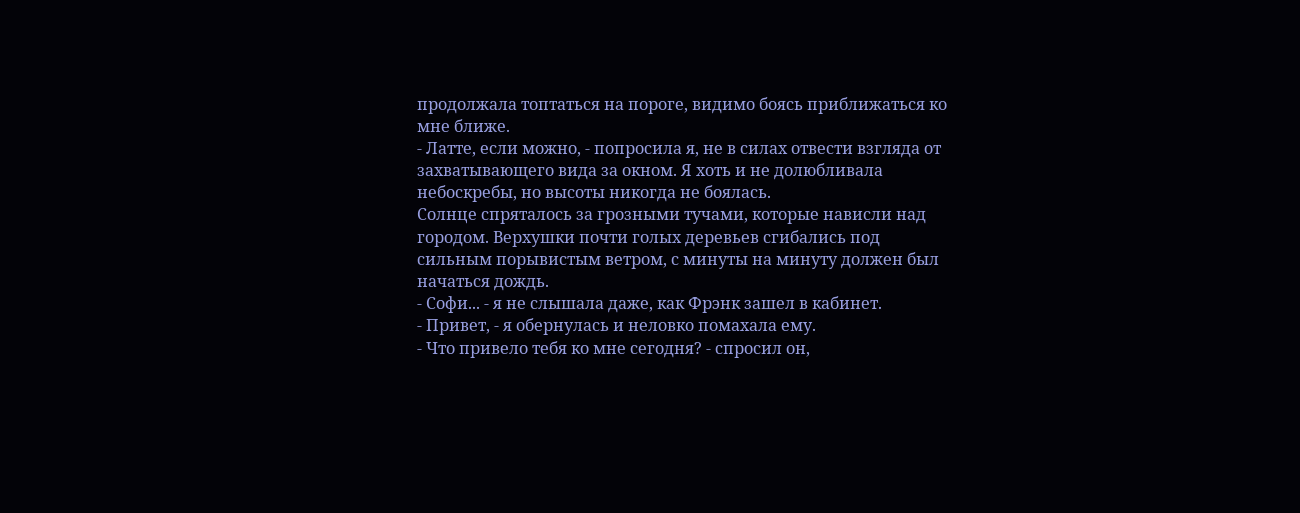продолжала топтаться на пороге, видимо боясь приближаться ко мне ближе.
- Латте, если можно, - попросила я, не в силах отвести взгляда от захватывающего вида за окном. Я хоть и не долюбливала небоскребы, но высоты никогда не боялась.
Солнце спряталось за грозными тучами, которые нависли над городом. Верхушки почти голых деревьев сгибались под сильным порывистым ветром, с минуты на минуту должен был начаться дождь.
- Софи... - я не слышала даже, как Фрэнк зашел в кабинет.
- Привет, - я обернулась и неловко помахала ему.
- Что привело тебя ко мне сегодня? - спросил он,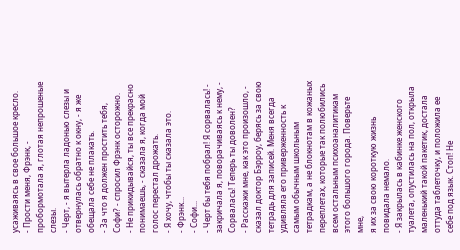усаживаясь в свое большое кресло.
- Прости меня, Фрэнк, - пробормотала я, глотая непрошеные слезы.
- Черт, - я вытерла ладонью слезы и отвернулась обратно к окну, - я же обещала себе не плакать.
- За что я должен простить тебя, Софи? - спросил Фрэнк осторожно.
- Не прикидывайся, ты все прекрасно понимаешь, - сказала я, когда мой голос перестал дрожать.
- Я хочу, чтобы ты сказала это.
- Фрэнк...
- Софи...
- Черт бы тебя побрал! Я сорвалась! - закричала я, поворачиваясь к нему, - Сорвалась! Теперь ты доволен?
- Расскажи мне, как это произошло, - сказал доктор Бэрроу, берясь за свою тетрадь для записей. Меня всегда удивляла его приверженность к самым обычным школьным тетрадкам, а не блокнотам в кожаных переплетах, которые так полюбились всем остальным психоаналитикам этого большого города. Поверьте мне,
я их за свою короткую жизнь повидала немало.
- Я закрылась в кабинке женского туалета, опустилась на пол, открыла маленький такой пакетик, достала оттуда таблеточку, и положила ее себе под язык. Стоп! Не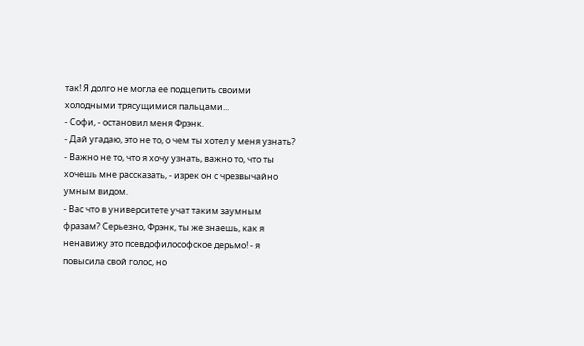так! Я долго не могла ее подцепить своими холодными трясущимися пальцами...
- Софи, - остановил меня Фрэнк.
- Дай угадаю, это не то, о чем ты хотел у меня узнать?
- Важно не то, что я хочу узнать, важно то, что ты хочешь мне рассказать, - изрек он с чрезвычайно умным видом.
- Вас что в университете учат таким заумным фразам? Серьезно, Фрэнк, ты же знаешь, как я ненавижу это псевдофилософское дерьмо! - я повысила свой голос, но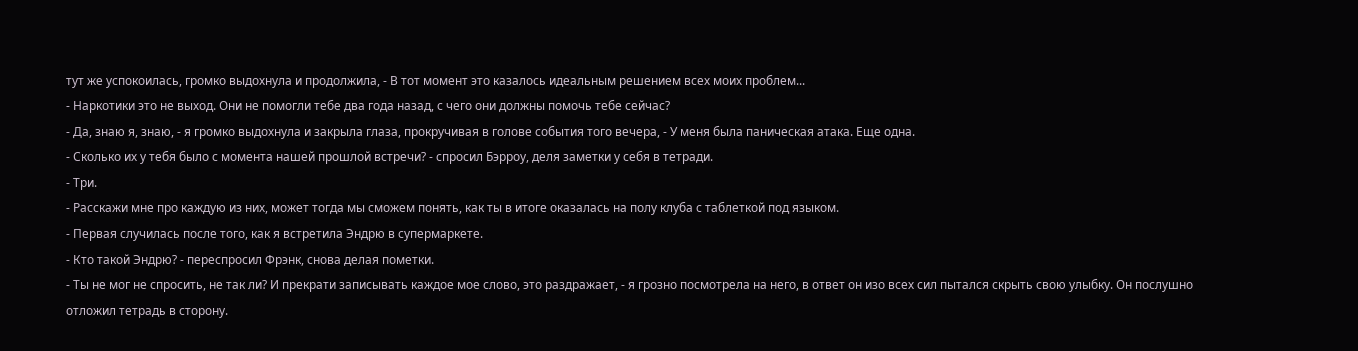тут же успокоилась, громко выдохнула и продолжила, - В тот момент это казалось идеальным решением всех моих проблем...
- Наркотики это не выход. Они не помогли тебе два года назад, с чего они должны помочь тебе сейчас?
- Да, знаю я, знаю, - я громко выдохнула и закрыла глаза, прокручивая в голове события того вечера, - У меня была паническая атака. Еще одна.
- Сколько их у тебя было с момента нашей прошлой встречи? - спросил Бэрроу, деля заметки у себя в тетради.
- Три.
- Расскажи мне про каждую из них, может тогда мы сможем понять, как ты в итоге оказалась на полу клуба с таблеткой под языком.
- Первая случилась после того, как я встретила Эндрю в супермаркете.
- Кто такой Эндрю? - переспросил Фрэнк, снова делая пометки.
- Ты не мог не спросить, не так ли? И прекрати записывать каждое мое слово, это раздражает, - я грозно посмотрела на него, в ответ он изо всех сил пытался скрыть свою улыбку. Он послушно отложил тетрадь в сторону.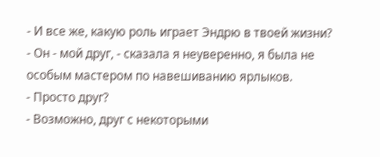- И все же, какую роль играет Эндрю в твоей жизни?
- Он - мой друг, - сказала я неуверенно, я была не особым мастером по навешиванию ярлыков.
- Просто друг?
- Возможно, друг с некоторыми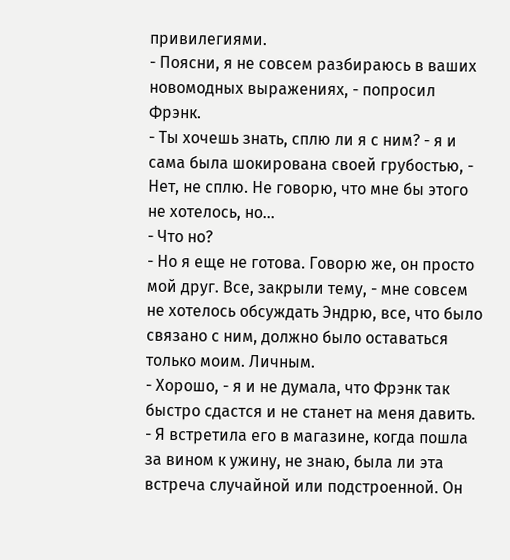привилегиями.
- Поясни, я не совсем разбираюсь в ваших новомодных выражениях, - попросил Фрэнк.
- Ты хочешь знать, сплю ли я с ним? - я и сама была шокирована своей грубостью, - Нет, не сплю. Не говорю, что мне бы этого не хотелось, но...
- Что но?
- Но я еще не готова. Говорю же, он просто мой друг. Все, закрыли тему, - мне совсем не хотелось обсуждать Эндрю, все, что было связано с ним, должно было оставаться только моим. Личным.
- Хорошо, - я и не думала, что Фрэнк так быстро сдастся и не станет на меня давить.
- Я встретила его в магазине, когда пошла за вином к ужину, не знаю, была ли эта встреча случайной или подстроенной. Он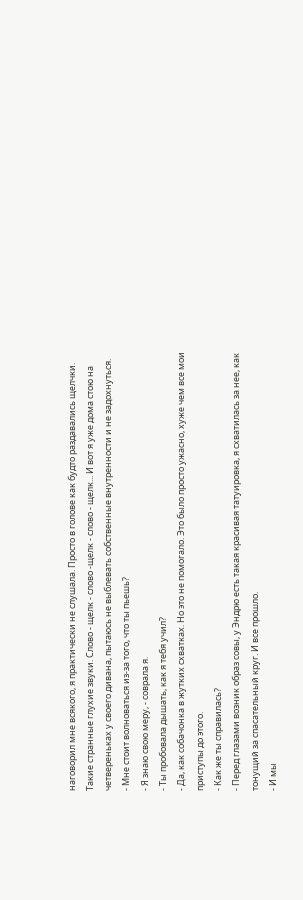наговорил мне всякого, я практически не слушала. Просто в голове как будто раздавались щелчки. Такие странные глухие звуки. Слово - щелк - слово -щелк - слово - щелк... И вот я уже дома стою на четвереньках у своего дивана, пытаюсь не выблевать собственные внутренности и не задохнуться.
- Мне стоит волноваться из-за того, что ты пьешь?
- Я знаю свою меру, - соврала я.
- Ты пробовала дышать, как я тебя учил?
- Да, как собачонка в жутких схватках. Но это не помогало. Это было просто ужасно, хуже чем все мои приступы до этого.
- Как же ты справилась?
- Перед глазами возник образ совы, у Эндрю есть такая красивая татуировка, я схватилась за нее, как тонущий за спасательный круг. И все прошло.
- И мы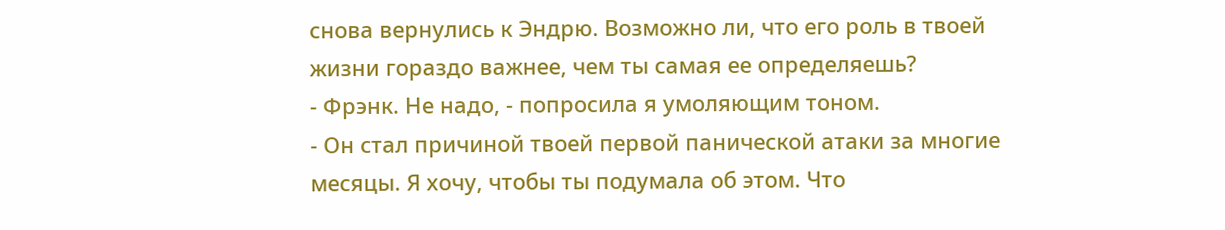снова вернулись к Эндрю. Возможно ли, что его роль в твоей жизни гораздо важнее, чем ты самая ее определяешь?
- Фрэнк. Не надо, - попросила я умоляющим тоном.
- Он стал причиной твоей первой панической атаки за многие месяцы. Я хочу, чтобы ты подумала об этом. Что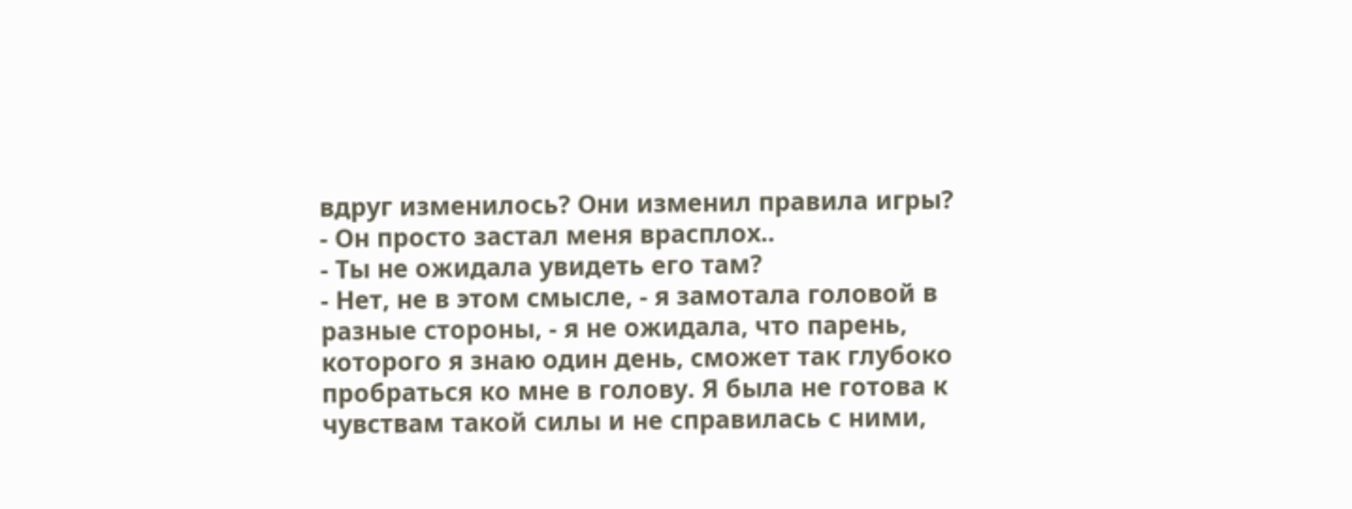вдруг изменилось? Они изменил правила игры?
- Он просто застал меня врасплох..
- Ты не ожидала увидеть его там?
- Нет, не в этом смысле, - я замотала головой в разные стороны, - я не ожидала, что парень, которого я знаю один день, сможет так глубоко пробраться ко мне в голову. Я была не готова к чувствам такой силы и не справилась с ними,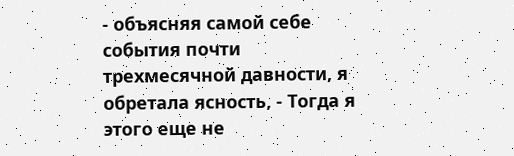- объясняя самой себе события почти трехмесячной давности, я обретала ясность, - Тогда я этого еще не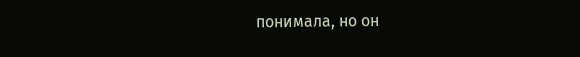понимала, но он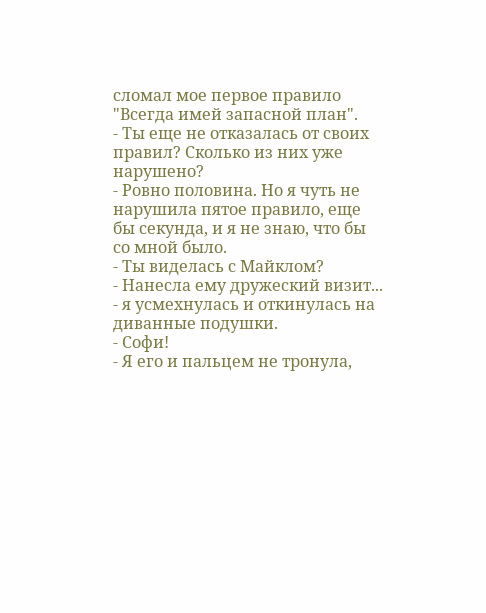сломал мое первое правило "Всегда имей запасной план".
- Ты еще не отказалась от своих правил? Сколько из них уже нарушено?
- Ровно половина. Но я чуть не нарушила пятое правило, еще бы секунда, и я не знаю, что бы со мной было.
- Ты виделась с Майклом?
- Нанесла ему дружеский визит... - я усмехнулась и откинулась на диванные подушки.
- Софи!
- Я его и пальцем не тронула,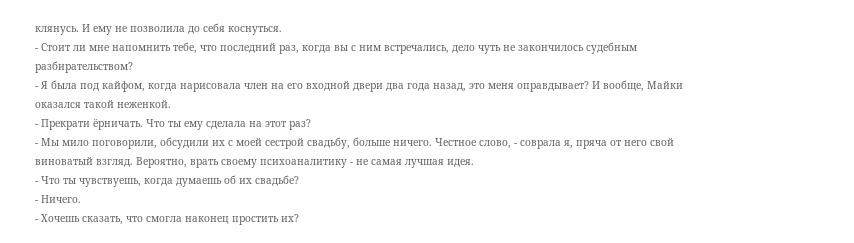клянусь. И ему не позволила до себя коснуться.
- Стоит ли мне напомнить тебе, что последний раз, когда вы с ним встречались, дело чуть не закончилось судебным разбирательством?
- Я была под кайфом, когда нарисовала член на его входной двери два года назад, это меня оправдывает? И вообще, Майки оказался такой неженкой.
- Прекрати ёрничать. Что ты ему сделала на этот раз?
- Мы мило поговорили, обсудили их с моей сестрой свадьбу, больше ничего. Честное слово, - соврала я, пряча от него свой виноватый взгляд. Вероятно, врать своему психоаналитику - не самая лучшая идея.
- Что ты чувствуешь, когда думаешь об их свадьбе?
- Ничего.
- Хочешь сказать, что смогла наконец простить их?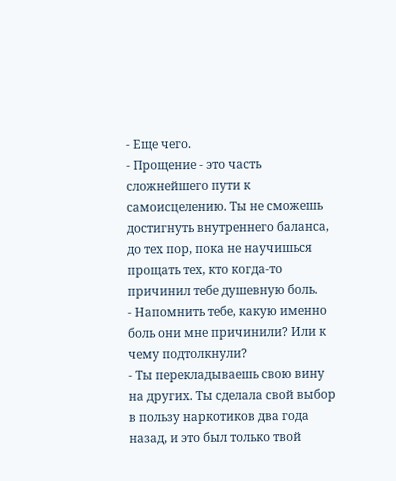- Еще чего.
- Прощение - это часть сложнейшего пути к самоисцелению. Ты не сможешь достигнуть внутреннего баланса, до тех пор, пока не научишься прощать тех, кто когда-то причинил тебе душевную боль.
- Напомнить тебе, какую именно боль они мне причинили? Или к чему подтолкнули?
- Ты перекладываешь свою вину на других. Ты сделала свой выбор в пользу наркотиков два года назад, и это был только твой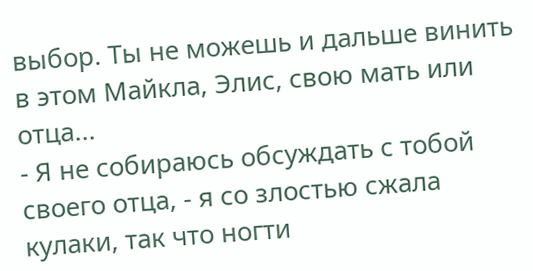выбор. Ты не можешь и дальше винить в этом Майкла, Элис, свою мать или отца...
- Я не собираюсь обсуждать с тобой своего отца, - я со злостью сжала кулаки, так что ногти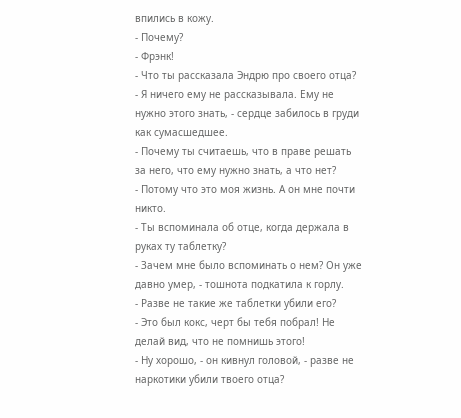впились в кожу.
- Почему?
- Фрэнк!
- Что ты рассказала Эндрю про своего отца?
- Я ничего ему не рассказывала. Ему не нужно этого знать, - сердце забилось в груди как сумасшедшее.
- Почему ты считаешь, что в праве решать за него, что ему нужно знать, а что нет?
- Потому что это моя жизнь. А он мне почти никто.
- Ты вспоминала об отце, когда держала в руках ту таблетку?
- Зачем мне было вспоминать о нем? Он уже давно умер, - тошнота подкатила к горлу.
- Разве не такие же таблетки убили его?
- Это был кокс, черт бы тебя побрал! Не делай вид, что не помнишь этого!
- Ну хорошо, - он кивнул головой, - разве не наркотики убили твоего отца?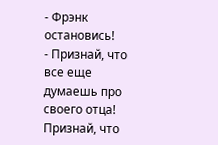- Фрэнк остановись!
- Признай, что все еще думаешь про своего отца! Признай, что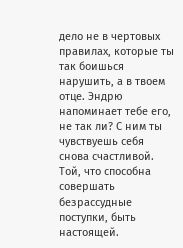дело не в чертовых правилах, которые ты так боишься нарушить, а в твоем отце. Эндрю напоминает тебе его, не так ли? С ним ты чувствуешь себя снова счастливой. Той, что способна совершать безрассудные поступки, быть настоящей.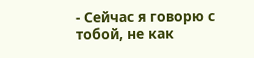- Сейчас я говорю с тобой, не как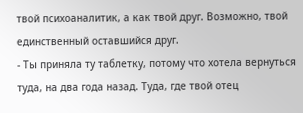твой психоаналитик, а как твой друг. Возможно, твой единственный оставшийся друг.
- Ты приняла ту таблетку, потому что хотела вернуться туда, на два года назад. Туда, где твой отец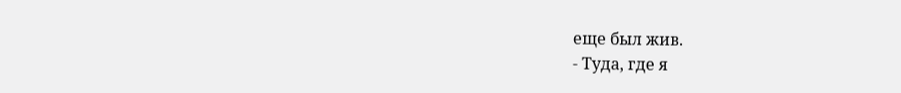еще был жив.
- Туда, где я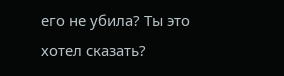его не убила? Ты это хотел сказать?